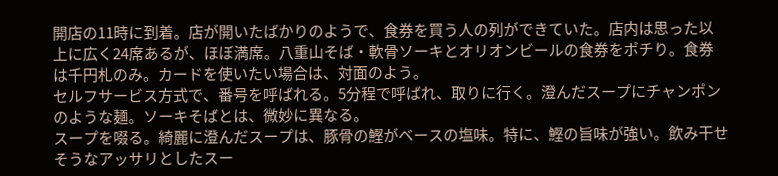開店の11時に到着。店が開いたばかりのようで、食券を買う人の列ができていた。店内は思った以上に広く24席あるが、ほぼ満席。八重山そば・軟骨ソーキとオリオンビールの食券をポチり。食券は千円札のみ。カードを使いたい場合は、対面のよう。
セルフサービス方式で、番号を呼ばれる。5分程で呼ばれ、取りに行く。澄んだスープにチャンポンのような麺。ソーキそばとは、微妙に異なる。
スープを啜る。綺麗に澄んだスープは、豚骨の鰹がベースの塩味。特に、鰹の旨味が強い。飲み干せそうなアッサリとしたスー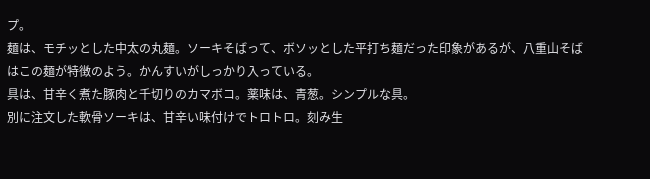プ。
麺は、モチッとした中太の丸麺。ソーキそばって、ボソッとした平打ち麺だった印象があるが、八重山そばはこの麺が特徴のよう。かんすいがしっかり入っている。
具は、甘辛く煮た豚肉と千切りのカマボコ。薬味は、青葱。シンプルな具。
別に注文した軟骨ソーキは、甘辛い味付けでトロトロ。刻み生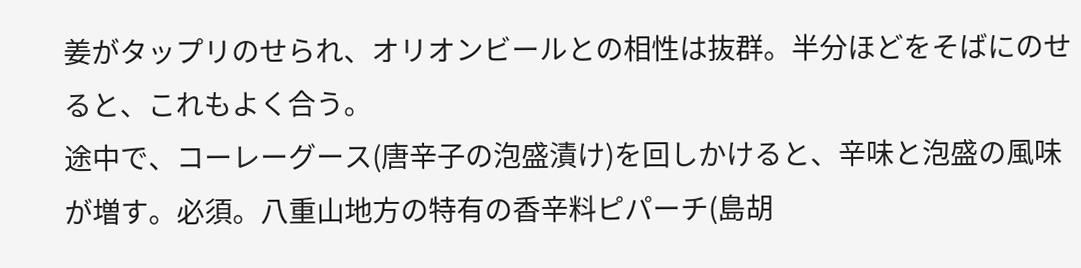姜がタップリのせられ、オリオンビールとの相性は抜群。半分ほどをそばにのせると、これもよく合う。
途中で、コーレーグース(唐辛子の泡盛漬け)を回しかけると、辛味と泡盛の風味が増す。必須。八重山地方の特有の香辛料ピパーチ(島胡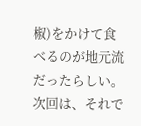椒)をかけて食べるのが地元流だったらしい。次回は、それで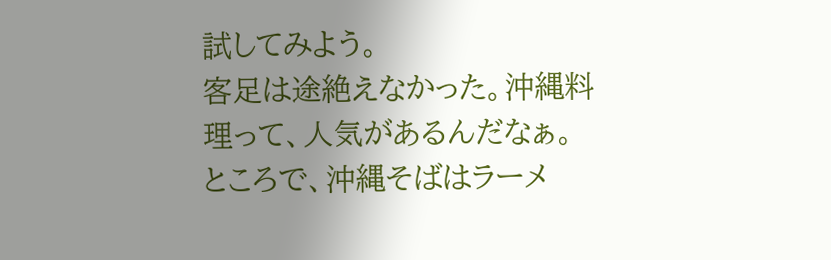試してみよう。
客足は途絶えなかった。沖縄料理って、人気があるんだなぁ。
ところで、沖縄そばはラーメ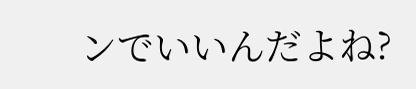ンでいいんだよね?